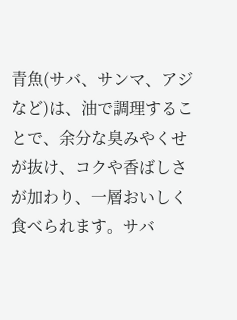青魚(サバ、サンマ、アジなど)は、油で調理することで、余分な臭みやくせが抜け、コクや香ばしさが加わり、一層おいしく食べられます。サバ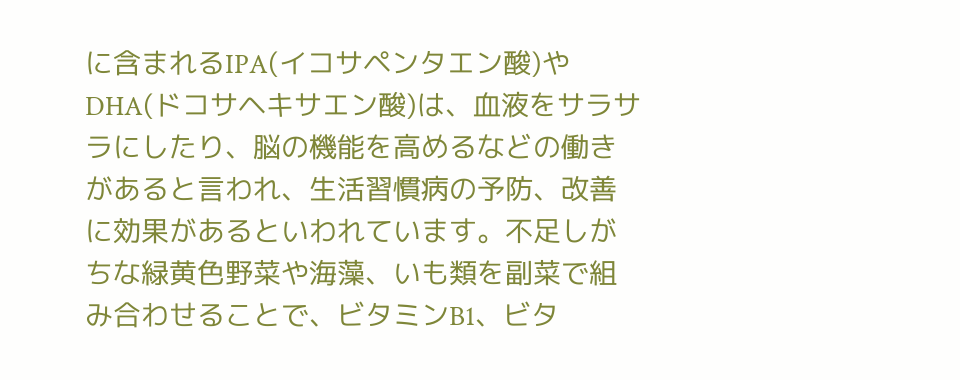に含まれるIPA(イコサペンタエン酸)やDHA(ドコサヘキサエン酸)は、血液をサラサラにしたり、脳の機能を高めるなどの働きがあると言われ、生活習慣病の予防、改善に効果があるといわれています。不足しがちな緑黄色野菜や海藻、いも類を副菜で組み合わせることで、ビタミンB1、ビタ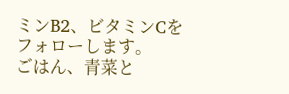ミンB2、ビタミンCをフォローします。
ごはん、青菜と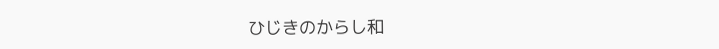ひじきのからし和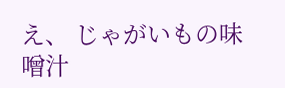え、 じゃがいもの味噌汁